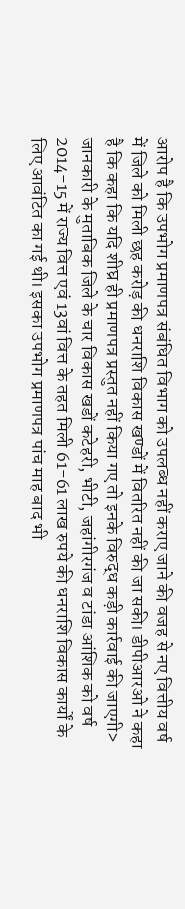आरोप है कि उपभोग प्रमाणपत्र संबंधित विभाग को उपलब्ध नहीं कराए जाने की वजह से नए वित्तीय वर्ष में जिले को मिली छह करोड़ की धनराशि विकास खण्डों में वितरित नहीं की जा सकी। डीपीआरओ ने कहा है कि कहा कि यदि शीघ्र ही प्रमाणपत्र प्रस्तुत नहीं किया गए तो इनके विरुद्ध कड़ी कार्रवाई की जाएगी>
जानकारी के मुताबिक जिले के चार विकास खडों कटेहरी, भीटी, जहांगीरगंज व टांडा आंशिक को वर्ष 2014-15 में राज्य वित्त एवं 13वां वित्त के तहत मिली 61-61 लाख रुपये की धनराशि विकास कार्यों के लिए आवंटित का गई थी। इसका उपभोग प्रमाणपत्र पांच माह बाद भी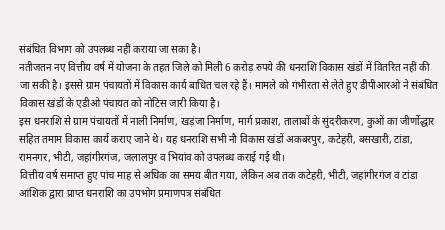संबंधित विभाग को उपलब्ध नहीं कराया जा सका है।
नतीजतन नए वित्तीय वर्ष में योजना के तहत जिले को मिली 6 करोड़ रुपये की धनराशि विकास खंडों में वितरित नहीं की जा सकी है। इससे ग्राम पंचायतों में विकास कार्य बाधित चल रहे हैं। मामले को गंभीरता से लेते हुए डीपीआरओ ने संबंधित विकास खंडों के एडीओ पंचायत को नोटिस जारी किया है।
इस धनराशि से ग्राम पंचायतों में नाली निर्माण, खड़ंजा निर्माण, मार्ग प्रकाश, तालाबों के सुंदरीकरण, कुओं का जीर्णोद्धार सहित तमाम विकास कार्य कराए जाने थे। यह धनराशि सभी नौ विकास खंडों अकबरपुर, कटेहरी, बसखारी, टांडा, रामनगर, भीटी, जहांगीरगंज, जलालपुर व भियांव को उपलब्ध कराई गई थी।
वित्तीय वर्ष समाप्त हुए पांच माह से अधिक का समय बीत गया, लेकिन अब तक कटेहरी, भीटी, जहांगीरगंज व टांडा आंशिक द्वारा प्राप्त धनराशि का उपभोग प्रमाणपत्र संबंधित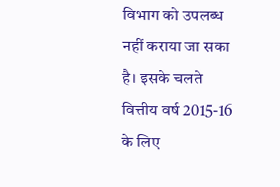विभाग को उपलब्ध नहीं कराया जा सका है। इसके चलते वित्तीय वर्ष 2015-16 के लिए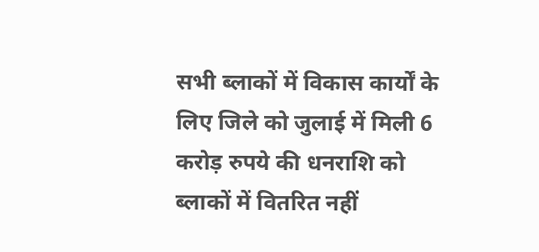सभी ब्लाकों में विकास कार्यों के लिए जिले को जुलाई में मिली 6 करोड़ रुपये की धनराशि को ब्लाकों में वितरित नहीं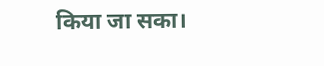किया जा सका।